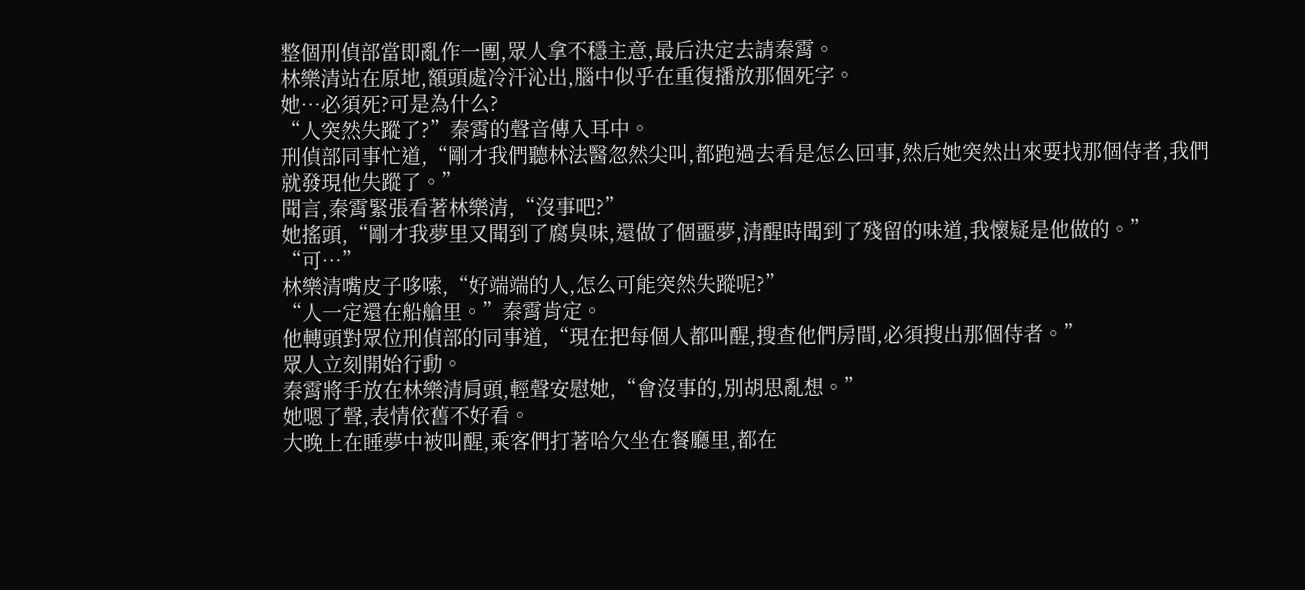整個刑偵部當即亂作一團,眾人拿不穩主意,最后決定去請秦霄。
林樂清站在原地,額頭處冷汗沁出,腦中似乎在重復播放那個死字。
她…必須死?可是為什么?
“人突然失蹤了?”秦霄的聲音傳入耳中。
刑偵部同事忙道,“剛才我們聽林法醫忽然尖叫,都跑過去看是怎么回事,然后她突然出來要找那個侍者,我們就發現他失蹤了。”
聞言,秦霄緊張看著林樂清,“沒事吧?”
她搖頭,“剛才我夢里又聞到了腐臭味,還做了個噩夢,清醒時聞到了殘留的味道,我懷疑是他做的。”
“可…”
林樂清嘴皮子哆嗦,“好端端的人,怎么可能突然失蹤呢?”
“人一定還在船艙里。”秦霄肯定。
他轉頭對眾位刑偵部的同事道,“現在把每個人都叫醒,搜查他們房間,必須搜出那個侍者。”
眾人立刻開始行動。
秦霄將手放在林樂清肩頭,輕聲安慰她,“會沒事的,別胡思亂想。”
她嗯了聲,表情依舊不好看。
大晚上在睡夢中被叫醒,乘客們打著哈欠坐在餐廳里,都在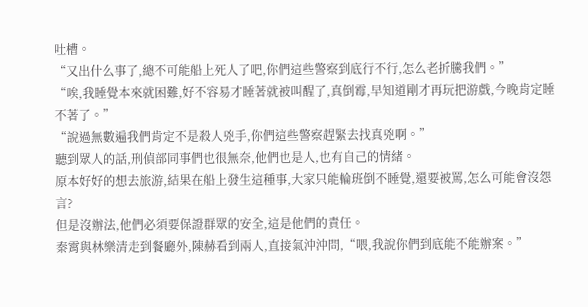吐槽。
“又出什么事了,總不可能船上死人了吧,你們這些警察到底行不行,怎么老折騰我們。”
“唉,我睡覺本來就困難,好不容易才睡著就被叫醒了,真倒霉,早知道剛才再玩把游戲,今晚肯定睡不著了。”
“說過無數遍我們肯定不是殺人兇手,你們這些警察趕緊去找真兇啊。”
聽到眾人的話,刑偵部同事們也很無奈,他們也是人,也有自己的情緒。
原本好好的想去旅游,結果在船上發生這種事,大家只能輪班倒不睡覺,還要被罵,怎么可能會沒怨言?
但是沒辦法,他們必須要保證群眾的安全,這是他們的責任。
秦霄與林樂清走到餐廳外,陳赫看到兩人,直接氣沖沖問,“喂,我說你們到底能不能辦案。”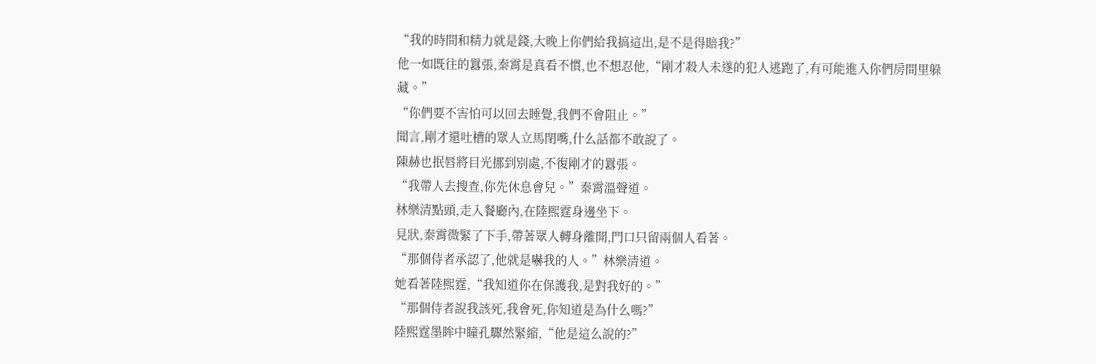“我的時間和精力就是錢,大晚上你們給我搞這出,是不是得賠我?”
他一如既往的囂張,秦霄是真看不慣,也不想忍他,“剛才殺人未遂的犯人逃跑了,有可能進入你們房間里躲藏。”
“你們要不害怕可以回去睡覺,我們不會阻止。”
聞言,剛才還吐槽的眾人立馬閉嘴,什么話都不敢說了。
陳赫也抿唇將目光挪到別處,不復剛才的囂張。
“我帶人去搜查,你先休息會兒。”秦霄溫聲道。
林樂清點頭,走入餐廳內,在陸熙霆身邊坐下。
見狀,秦霄微緊了下手,帶著眾人轉身離開,門口只留兩個人看著。
“那個侍者承認了,他就是嚇我的人。”林樂清道。
她看著陸熙霆,“我知道你在保護我,是對我好的。”
“那個侍者說我該死,我會死,你知道是為什么嗎?”
陸熙霆墨眸中瞳孔驟然緊縮,“他是這么說的?”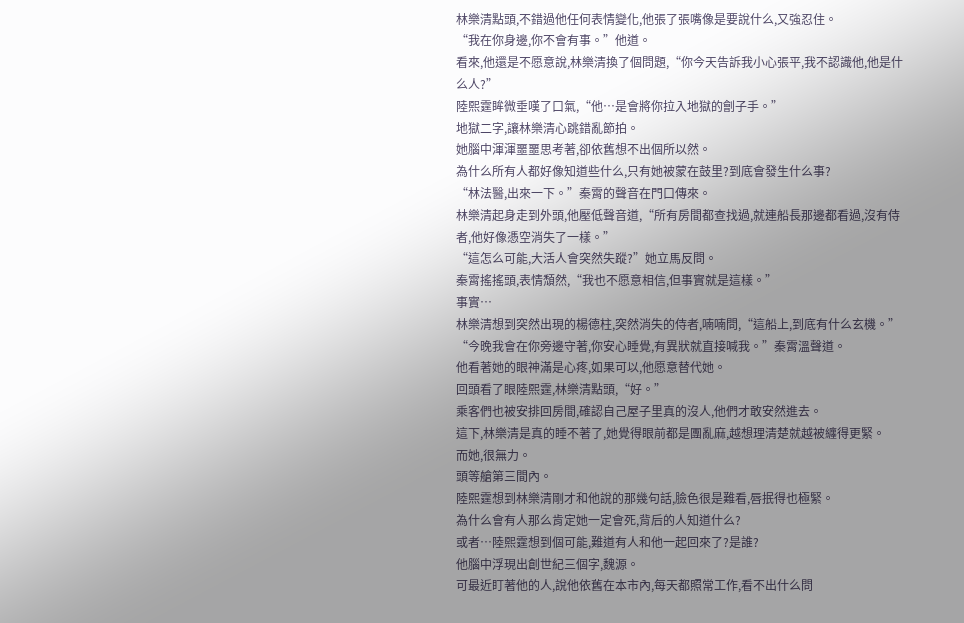林樂清點頭,不錯過他任何表情變化,他張了張嘴像是要說什么,又強忍住。
“我在你身邊,你不會有事。”他道。
看來,他還是不愿意說,林樂清換了個問題,“你今天告訴我小心張平,我不認識他,他是什么人?”
陸熙霆眸微垂嘆了口氣,“他…是會將你拉入地獄的劊子手。”
地獄二字,讓林樂清心跳錯亂節拍。
她腦中渾渾噩噩思考著,卻依舊想不出個所以然。
為什么所有人都好像知道些什么,只有她被蒙在鼓里?到底會發生什么事?
“林法醫,出來一下。”秦霄的聲音在門口傳來。
林樂清起身走到外頭,他壓低聲音道,“所有房間都查找過,就連船長那邊都看過,沒有侍者,他好像憑空消失了一樣。”
“這怎么可能,大活人會突然失蹤?”她立馬反問。
秦霄搖搖頭,表情頹然,“我也不愿意相信,但事實就是這樣。”
事實…
林樂清想到突然出現的楊德柱,突然消失的侍者,喃喃問,“這船上,到底有什么玄機。”
“今晚我會在你旁邊守著,你安心睡覺,有異狀就直接喊我。”秦霄溫聲道。
他看著她的眼神滿是心疼,如果可以,他愿意替代她。
回頭看了眼陸熙霆,林樂清點頭,“好。”
乘客們也被安排回房間,確認自己屋子里真的沒人,他們才敢安然進去。
這下,林樂清是真的睡不著了,她覺得眼前都是團亂麻,越想理清楚就越被纏得更緊。
而她,很無力。
頭等艙第三間內。
陸熙霆想到林樂清剛才和他說的那幾句話,臉色很是難看,唇抿得也極緊。
為什么會有人那么肯定她一定會死,背后的人知道什么?
或者…陸熙霆想到個可能,難道有人和他一起回來了?是誰?
他腦中浮現出創世紀三個字,魏源。
可最近盯著他的人,說他依舊在本市內,每天都照常工作,看不出什么問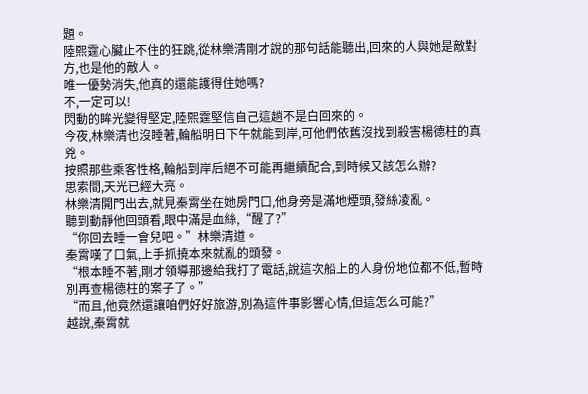題。
陸熙霆心臟止不住的狂跳,從林樂清剛才說的那句話能聽出,回來的人與她是敵對方,也是他的敵人。
唯一優勢消失,他真的還能護得住她嗎?
不,一定可以!
閃動的眸光變得堅定,陸熙霆堅信自己這趟不是白回來的。
今夜,林樂清也沒睡著,輪船明日下午就能到岸,可他們依舊沒找到殺害楊德柱的真兇。
按照那些乘客性格,輪船到岸后絕不可能再繼續配合,到時候又該怎么辦?
思索間,天光已經大亮。
林樂清開門出去,就見秦霄坐在她房門口,他身旁是滿地煙頭,發絲凌亂。
聽到動靜他回頭看,眼中滿是血絲,“醒了?”
“你回去睡一會兒吧。”林樂清道。
秦霄嘆了口氣,上手抓撓本來就亂的頭發。
“根本睡不著,剛才領導那邊給我打了電話,說這次船上的人身份地位都不低,暫時別再查楊德柱的案子了。”
“而且,他竟然還讓咱們好好旅游,別為這件事影響心情,但這怎么可能?”
越說,秦霄就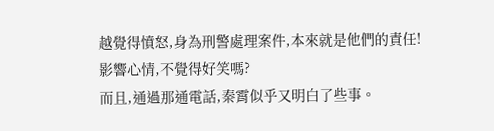越覺得憤怒,身為刑警處理案件,本來就是他們的責任!
影響心情,不覺得好笑嗎?
而且,通過那通電話,秦霄似乎又明白了些事。